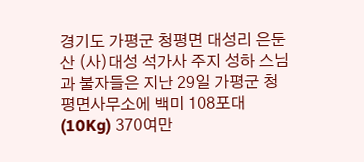경기도 가평군 청평면 대성리 은둔산 (사)대성 석가사 주지 성하 스님과 불자들은 지난 29일 가평군 청평면사무소에 백미 108포대 (10Kg) 370여만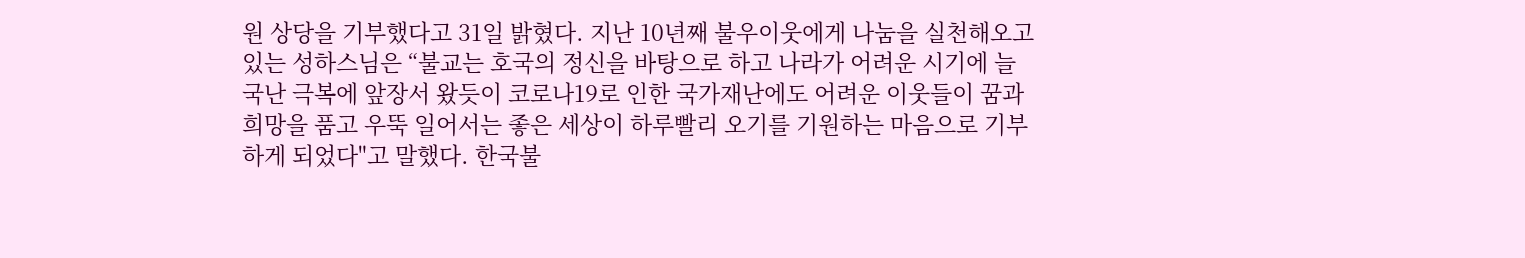원 상당을 기부했다고 31일 밝혔다. 지난 10년째 불우이웃에게 나눔을 실천해오고 있는 성하스님은 “불교는 호국의 정신을 바탕으로 하고 나라가 어려운 시기에 늘 국난 극복에 앞장서 왔듯이 코로나19로 인한 국가재난에도 어려운 이웃들이 꿈과 희망을 품고 우뚝 일어서는 좋은 세상이 하루빨리 오기를 기원하는 마음으로 기부하게 되었다"고 말했다. 한국불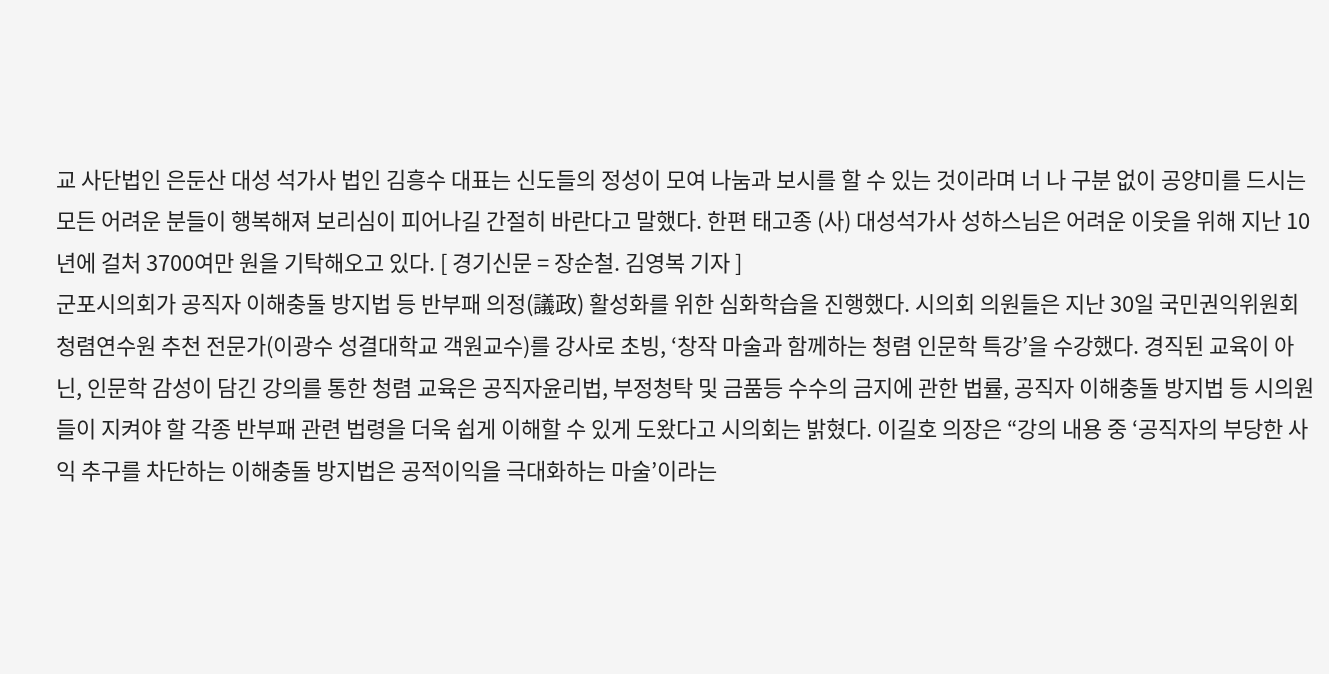교 사단법인 은둔산 대성 석가사 법인 김흥수 대표는 신도들의 정성이 모여 나눔과 보시를 할 수 있는 것이라며 너 나 구분 없이 공양미를 드시는 모든 어려운 분들이 행복해져 보리심이 피어나길 간절히 바란다고 말했다. 한편 태고종 (사) 대성석가사 성하스님은 어려운 이웃을 위해 지난 10년에 걸처 3700여만 원을 기탁해오고 있다. [ 경기신문 = 장순철. 김영복 기자 ]
군포시의회가 공직자 이해충돌 방지법 등 반부패 의정(議政) 활성화를 위한 심화학습을 진행했다. 시의회 의원들은 지난 30일 국민권익위원회 청렴연수원 추천 전문가(이광수 성결대학교 객원교수)를 강사로 초빙, ‘창작 마술과 함께하는 청렴 인문학 특강’을 수강했다. 경직된 교육이 아닌, 인문학 감성이 담긴 강의를 통한 청렴 교육은 공직자윤리법, 부정청탁 및 금품등 수수의 금지에 관한 법률, 공직자 이해충돌 방지법 등 시의원들이 지켜야 할 각종 반부패 관련 법령을 더욱 쉽게 이해할 수 있게 도왔다고 시의회는 밝혔다. 이길호 의장은 “강의 내용 중 ‘공직자의 부당한 사익 추구를 차단하는 이해충돌 방지법은 공적이익을 극대화하는 마술’이라는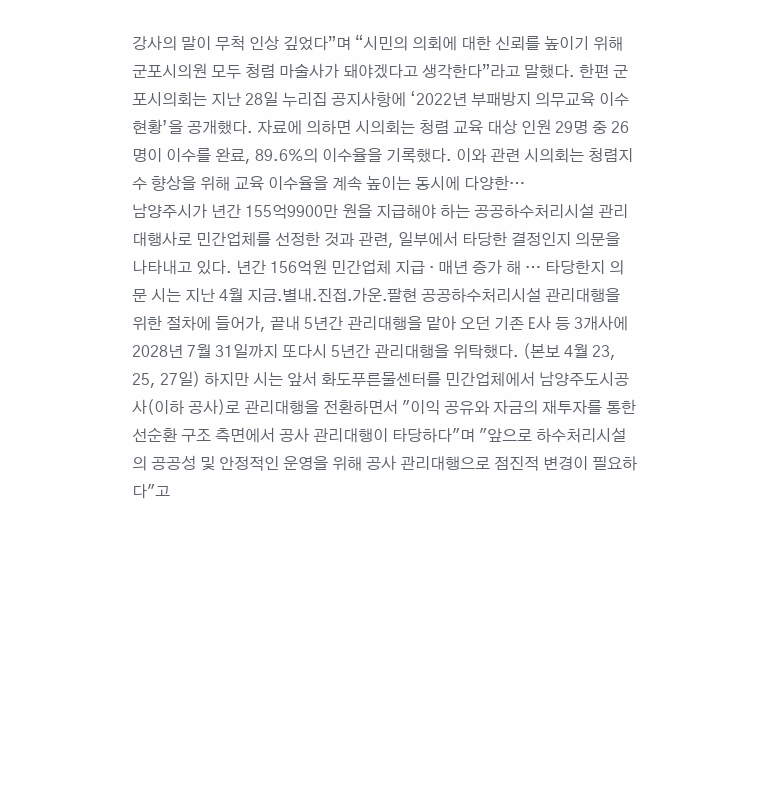강사의 말이 무척 인상 깊었다”며 “시민의 의회에 대한 신뢰를 높이기 위해 군포시의원 모두 청렴 마술사가 돼야겠다고 생각한다”라고 말했다. 한편 군포시의회는 지난 28일 누리집 공지사항에 ‘2022년 부패방지 의무교육 이수 현황’을 공개했다. 자료에 의하면 시의회는 청렴 교육 대상 인원 29명 중 26명이 이수를 완료, 89.6%의 이수율을 기록했다. 이와 관련 시의회는 청렴지수 향상을 위해 교육 이수율을 계속 높이는 동시에 다양한…
남양주시가 년간 155억9900만 원을 지급해야 하는 공공하수처리시설 관리대행사로 민간업체를 선정한 것과 관련, 일부에서 타당한 결정인지 의문을 나타내고 있다. 년간 156억원 민간업체 지급 · 매년 증가 해 … 타당한지 의문 시는 지난 4월 지금․별내․진접․가운․팔현 공공하수처리시설 관리대행을 위한 절차에 들어가, 끝내 5년간 관리대행을 맡아 오던 기존 E사 등 3개사에 2028년 7월 31일까지 또다시 5년간 관리대행을 위탁했다. (본보 4월 23, 25, 27일) 하지만 시는 앞서 화도푸른물센터를 민간업체에서 남양주도시공사(이하 공사)로 관리대행을 전환하면서 "이익 공유와 자금의 재투자를 통한 선순환 구조 측면에서 공사 관리대행이 타당하다"며 "앞으로 하수처리시설의 공공성 및 안정적인 운영을 위해 공사 관리대행으로 점진적 변경이 필요하다"고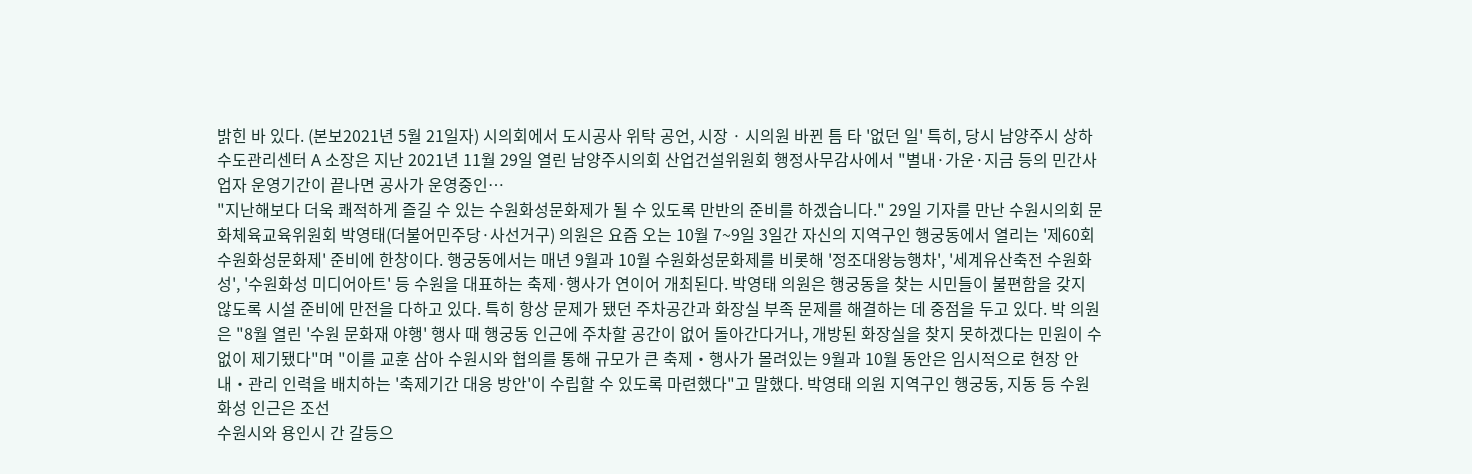밝힌 바 있다. (본보2021년 5월 21일자) 시의회에서 도시공사 위탁 공언, 시장 · 시의원 바뀐 틈 타 '없던 일' 특히, 당시 남양주시 상하수도관리센터 A 소장은 지난 2021년 11월 29일 열린 남양주시의회 산업건설위원회 행정사무감사에서 "별내·가운·지금 등의 민간사업자 운영기간이 끝나면 공사가 운영중인…
"지난해보다 더욱 쾌적하게 즐길 수 있는 수원화성문화제가 될 수 있도록 만반의 준비를 하겠습니다." 29일 기자를 만난 수원시의회 문화체육교육위원회 박영태(더불어민주당·사선거구) 의원은 요즘 오는 10월 7~9일 3일간 자신의 지역구인 행궁동에서 열리는 '제60회 수원화성문화제' 준비에 한창이다. 행궁동에서는 매년 9월과 10월 수원화성문화제를 비롯해 '정조대왕능행차', '세계유산축전 수원화성', '수원화성 미디어아트' 등 수원을 대표하는 축제·행사가 연이어 개최된다. 박영태 의원은 행궁동을 찾는 시민들이 불편함을 갖지 않도록 시설 준비에 만전을 다하고 있다. 특히 항상 문제가 됐던 주차공간과 화장실 부족 문제를 해결하는 데 중점을 두고 있다. 박 의원은 "8월 열린 '수원 문화재 야행' 행사 때 행궁동 인근에 주차할 공간이 없어 돌아간다거나, 개방된 화장실을 찾지 못하겠다는 민원이 수없이 제기됐다"며 "이를 교훈 삼아 수원시와 협의를 통해 규모가 큰 축제‧행사가 몰려있는 9월과 10월 동안은 임시적으로 현장 안내‧관리 인력을 배치하는 '축제기간 대응 방안'이 수립할 수 있도록 마련했다"고 말했다. 박영태 의원 지역구인 행궁동, 지동 등 수원화성 인근은 조선
수원시와 용인시 간 갈등으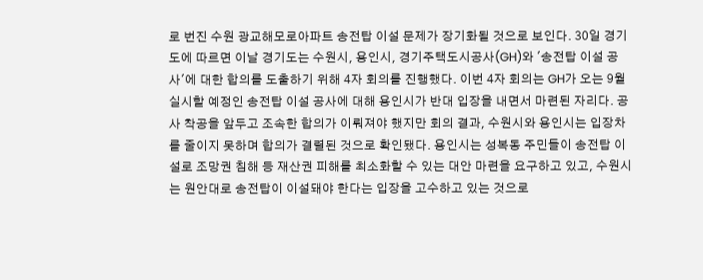로 번진 수원 광교해모로아파트 송전탑 이설 문제가 장기화될 것으로 보인다. 30일 경기도에 따르면 이날 경기도는 수원시, 용인시, 경기주택도시공사(GH)와 '송전탑 이설 공사'에 대한 합의를 도출하기 위해 4자 회의를 진행했다. 이번 4자 회의는 GH가 오는 9월 실시할 예정인 송전탑 이설 공사에 대해 용인시가 반대 입장을 내면서 마련된 자리다. 공사 착공을 앞두고 조속한 합의가 이뤄져야 했지만 회의 결과, 수원시와 용인시는 입장차를 줄이지 못하며 합의가 결렬된 것으로 확인됐다. 용인시는 성복동 주민들이 송전탑 이설로 조망권 침해 등 재산권 피해를 최소화할 수 있는 대안 마련을 요구하고 있고, 수원시는 원안대로 송전탑이 이설돼야 한다는 입장을 고수하고 있는 것으로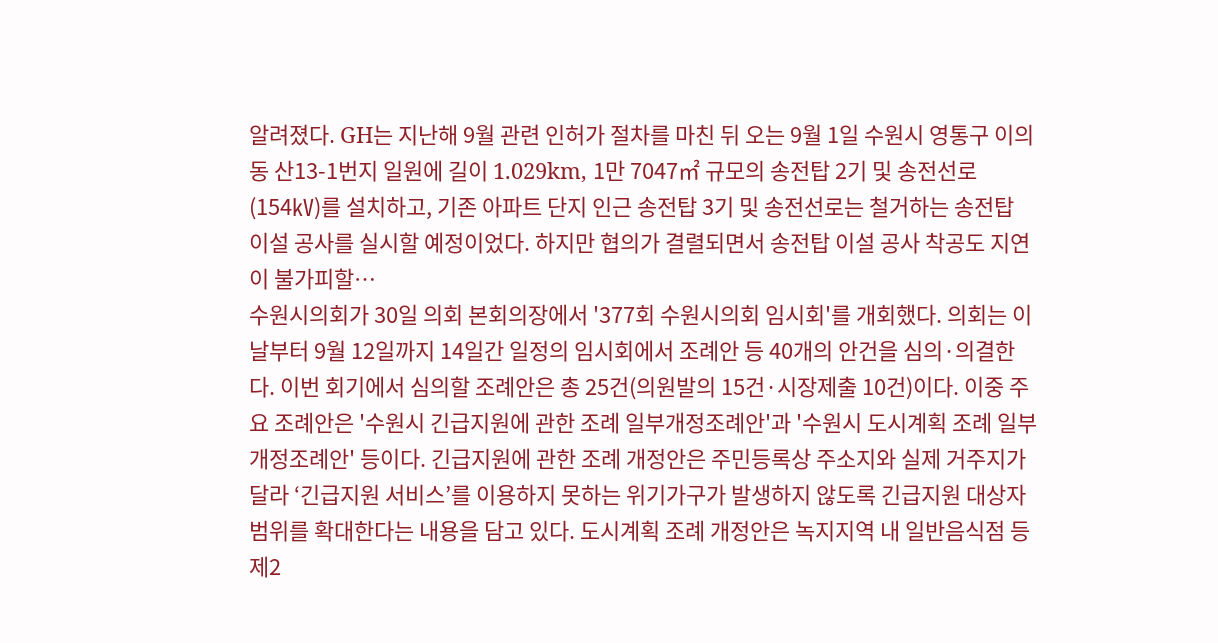알려졌다. GH는 지난해 9월 관련 인허가 절차를 마친 뒤 오는 9월 1일 수원시 영통구 이의동 산13-1번지 일원에 길이 1.029km, 1만 7047㎡ 규모의 송전탑 2기 및 송전선로(154㎸)를 설치하고, 기존 아파트 단지 인근 송전탑 3기 및 송전선로는 철거하는 송전탑 이설 공사를 실시할 예정이었다. 하지만 협의가 결렬되면서 송전탑 이설 공사 착공도 지연이 불가피할…
수원시의회가 30일 의회 본회의장에서 '377회 수원시의회 임시회'를 개회했다. 의회는 이날부터 9월 12일까지 14일간 일정의 임시회에서 조례안 등 40개의 안건을 심의·의결한다. 이번 회기에서 심의할 조례안은 총 25건(의원발의 15건·시장제출 10건)이다. 이중 주요 조례안은 '수원시 긴급지원에 관한 조례 일부개정조례안'과 '수원시 도시계획 조례 일부개정조례안' 등이다. 긴급지원에 관한 조례 개정안은 주민등록상 주소지와 실제 거주지가 달라 ‘긴급지원 서비스’를 이용하지 못하는 위기가구가 발생하지 않도록 긴급지원 대상자 범위를 확대한다는 내용을 담고 있다. 도시계획 조례 개정안은 녹지지역 내 일반음식점 등 제2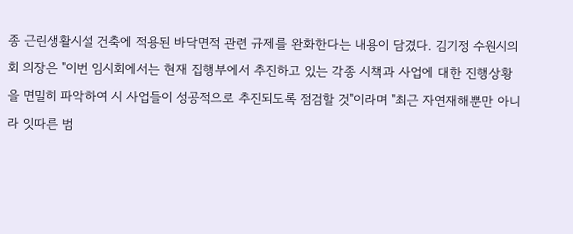종 근린생활시설 건축에 적용된 바닥면적 관련 규제를 완화한다는 내용이 담겼다. 김기정 수원시의회 의장은 "이번 임시회에서는 현재 집행부에서 추진하고 있는 각종 시책과 사업에 대한 진행상황을 면밀히 파악하여 시 사업들이 성공적으로 추진되도록 점검할 것"이라며 "최근 자연재해뿐만 아니라 잇따른 범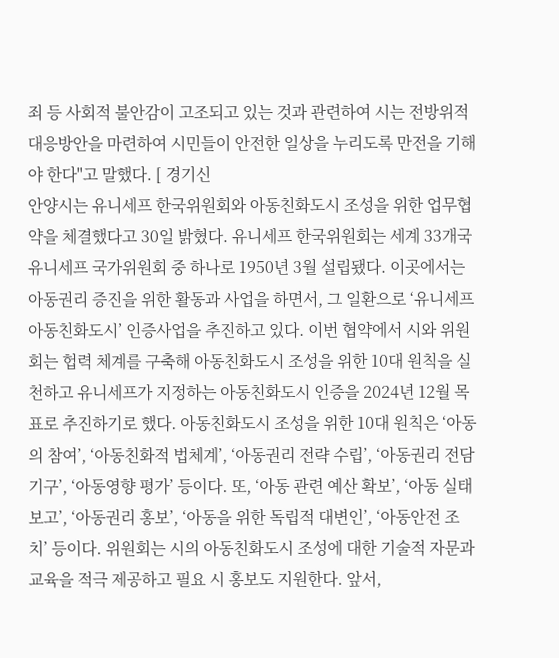죄 등 사회적 불안감이 고조되고 있는 것과 관련하여 시는 전방위적 대응방안을 마련하여 시민들이 안전한 일상을 누리도록 만전을 기해야 한다"고 말했다. [ 경기신
안양시는 유니세프 한국위원회와 아동친화도시 조성을 위한 업무협약을 체결했다고 30일 밝혔다. 유니세프 한국위원회는 세계 33개국 유니세프 국가위원회 중 하나로 1950년 3월 설립됐다. 이곳에서는 아동권리 증진을 위한 활동과 사업을 하면서, 그 일환으로 ‘유니세프 아동친화도시’ 인증사업을 추진하고 있다. 이번 협약에서 시와 위원회는 헙력 체계를 구축해 아동친화도시 조성을 위한 10대 원칙을 실천하고 유니세프가 지정하는 아동친화도시 인증을 2024년 12월 목표로 추진하기로 했다. 아동친화도시 조성을 위한 10대 원칙은 ‘아동의 참여’, ‘아동친화적 법체계’, ‘아동권리 전략 수립’, ‘아동권리 전담기구’, ‘아동영향 평가’ 등이다. 또, ‘아동 관련 예산 확보’, ‘아동 실태 보고’, ‘아동권리 홍보’, ‘아동을 위한 독립적 대변인’, ‘아동안전 조치’ 등이다. 위원회는 시의 아동친화도시 조성에 대한 기술적 자문과 교육을 적극 제공하고 필요 시 홍보도 지원한다. 앞서,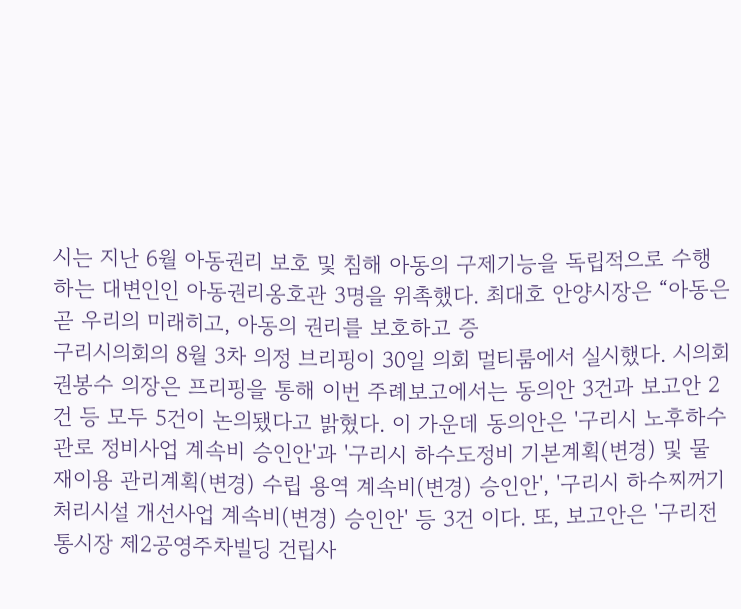시는 지난 6월 아동권리 보호 및 침해 아동의 구제기능을 독립적으로 수행하는 대변인인 아동권리옹호관 3명을 위촉했다. 최대호 안양시장은 “아동은 곧 우리의 미래히고, 아동의 권리를 보호하고 증
구리시의회의 8월 3차 의정 브리핑이 30일 의회 멀티룸에서 실시했다. 시의회 권봉수 의장은 프리핑을 통해 이번 주례보고에서는 동의안 3건과 보고안 2건 등 모두 5건이 논의됐다고 밝혔다. 이 가운데 동의안은 '구리시 노후하수관로 정비사업 계속비 승인안'과 '구리시 하수도정비 기본계획(변경) 및 물 재이용 관리계획(변경) 수립 용역 계속비(변경) 승인안', '구리시 하수찌꺼기 처리시설 개선사업 계속비(변경) 승인안' 등 3건 이다. 또, 보고안은 '구리전통시장 제2공영주차빌딩 건립사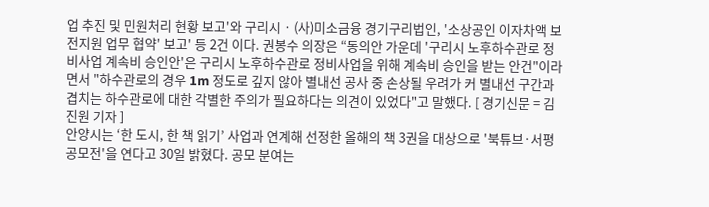업 추진 및 민원처리 현황 보고'와 구리시 · (사)미소금융 경기구리법인, '소상공인 이자차액 보전지원 업무 협약' 보고' 등 2건 이다. 권봉수 의장은 “동의안 가운데 '구리시 노후하수관로 정비사업 계속비 승인안'은 구리시 노후하수관로 정비사업을 위해 계속비 승인을 받는 안건"이라면서 "하수관로의 경우 1m 정도로 깊지 않아 별내선 공사 중 손상될 우려가 커 별내선 구간과 겹치는 하수관로에 대한 각별한 주의가 필요하다는 의견이 있었다"고 말했다. [ 경기신문 = 김진원 기자 ]
안양시는 ‘한 도시, 한 책 읽기’ 사업과 연계해 선정한 올해의 책 3권을 대상으로 '북튜브·서평 공모전'을 연다고 30일 밝혔다. 공모 분여는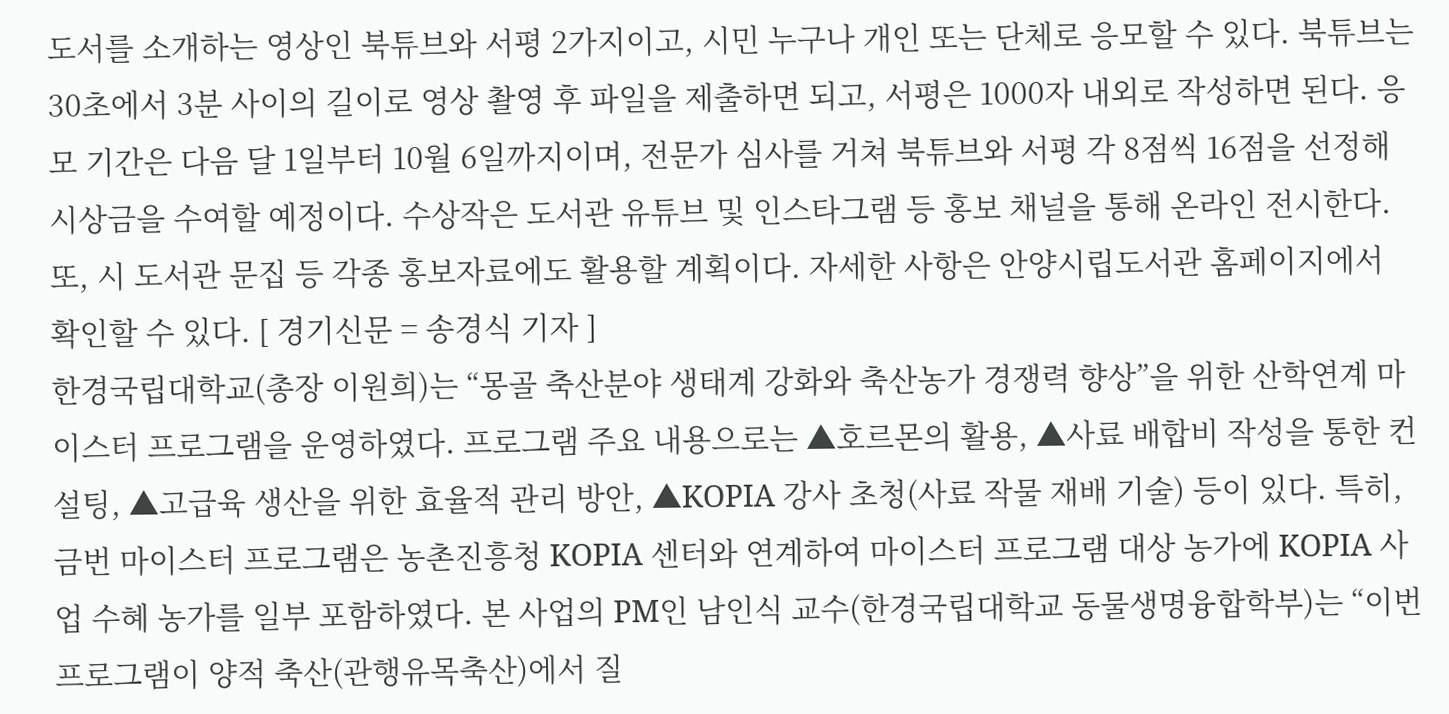도서를 소개하는 영상인 북튜브와 서평 2가지이고, 시민 누구나 개인 또는 단체로 응모할 수 있다. 북튜브는 30초에서 3분 사이의 길이로 영상 촬영 후 파일을 제출하면 되고, 서평은 1000자 내외로 작성하면 된다. 응모 기간은 다음 달 1일부터 10월 6일까지이며, 전문가 심사를 거쳐 북튜브와 서평 각 8점씩 16점을 선정해 시상금을 수여할 예정이다. 수상작은 도서관 유튜브 및 인스타그램 등 홍보 채널을 통해 온라인 전시한다. 또, 시 도서관 문집 등 각종 홍보자료에도 활용할 계획이다. 자세한 사항은 안양시립도서관 홈페이지에서 확인할 수 있다. [ 경기신문 = 송경식 기자 ]
한경국립대학교(총장 이원희)는 “몽골 축산분야 생태계 강화와 축산농가 경쟁력 향상”을 위한 산학연계 마이스터 프로그램을 운영하였다. 프로그램 주요 내용으로는 ▲호르몬의 활용, ▲사료 배합비 작성을 통한 컨설팅, ▲고급육 생산을 위한 효율적 관리 방안, ▲KOPIA 강사 초청(사료 작물 재배 기술) 등이 있다. 특히, 금번 마이스터 프로그램은 농촌진흥청 KOPIA 센터와 연계하여 마이스터 프로그램 대상 농가에 KOPIA 사업 수혜 농가를 일부 포함하였다. 본 사업의 PM인 남인식 교수(한경국립대학교 동물생명융합학부)는 “이번 프로그램이 양적 축산(관행유목축산)에서 질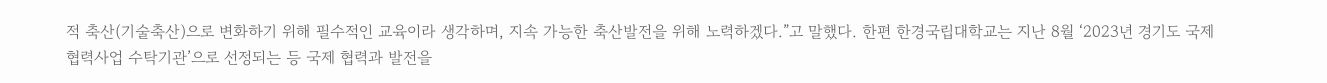적 축산(기술축산)으로 변화하기 위해 필수적인 교육이라 생각하며, 지속 가능한 축산발전을 위해 노력하겠다.”고 말했다. 한편 한경국립대학교는 지난 8월 ‘2023년 경기도 국제협력사업 수탁기관’으로 선정되는 등 국제 협력과 발전을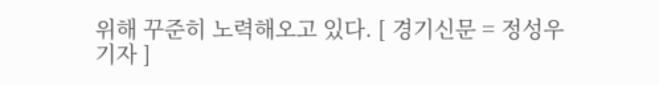위해 꾸준히 노력해오고 있다. [ 경기신문 = 정성우 기자 ]